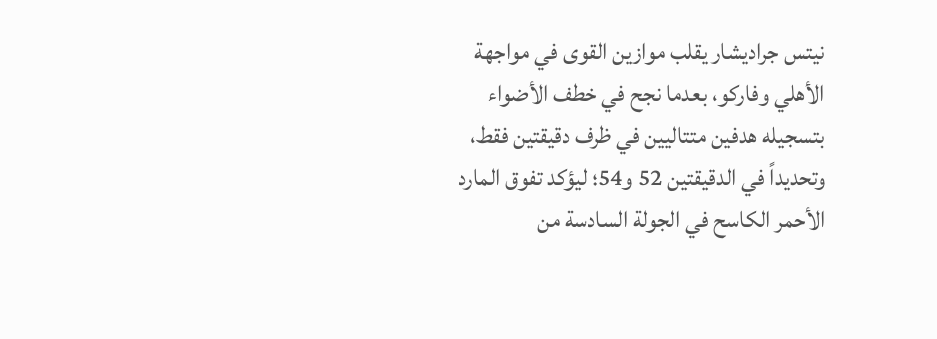نيتس جراديشار يقلب موازين القوى في مواجهة الأهلي وفاركو، بعدما نجح في خطف الأضواء بتسجيله هدفين متتاليين في ظرف دقيقتين فقط، وتحديداً في الدقيقتين 52 و54؛ ليؤكد تفوق المارد الأحمر الكاسح في الجولة السادسة من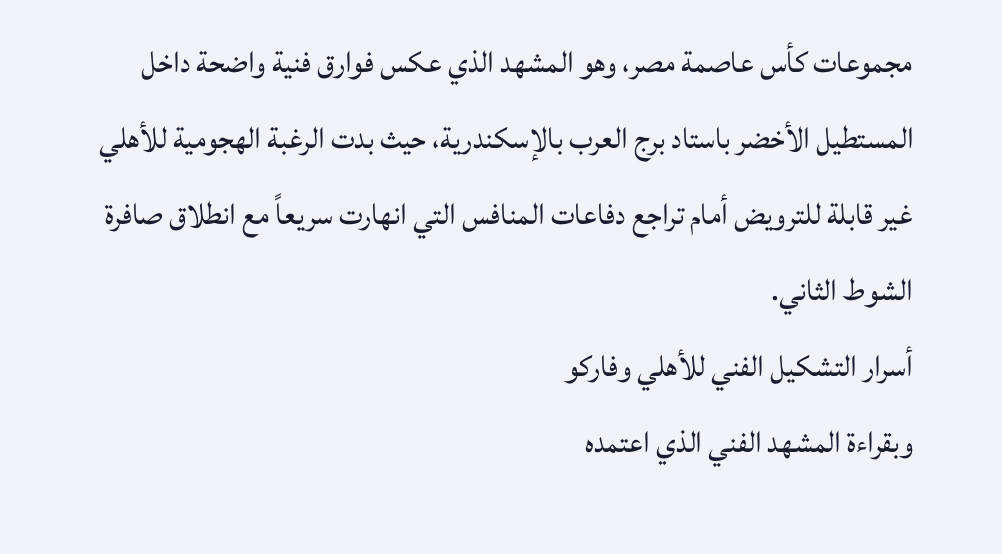مجموعات كأس عاصمة مصر، وهو المشهد الذي عكس فوارق فنية واضحة داخل المستطيل الأخضر باستاد برج العرب بالإسكندرية، حيث بدت الرغبة الهجومية للأهلي غير قابلة للترويض أمام تراجع دفاعات المنافس التي انهارت سريعاً مع انطلاق صافرة الشوط الثاني.
أسرار التشكيل الفني للأهلي وفاركو
وبقراءة المشهد الفني الذي اعتمده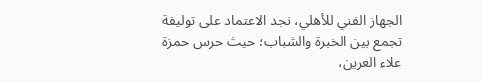الجهاز الفني للأهلي، نجد الاعتماد على توليفة تجمع بين الخبرة والشباب؛ حيث حرس حمزة علاء العرين،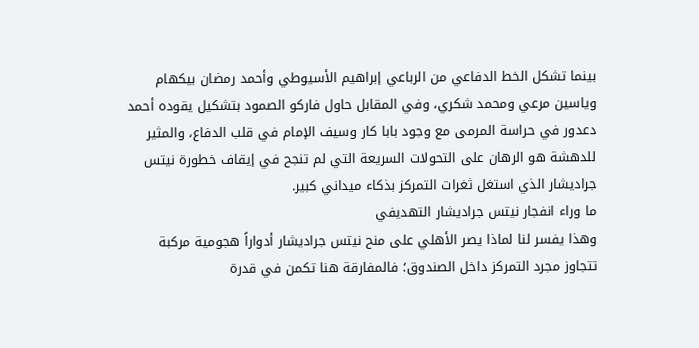بينما تشكل الخط الدفاعي من الرباعي إبراهيم الأسيوطي وأحمد رمضان بيكهام وياسين مرعي ومحمد شكري، وفي المقابل حاول فاركو الصمود بتشكيل يقوده أحمد دعدور في حراسة المرمى مع وجود بابا كار وسيف الإمام في قلب الدفاع، والمثير للدهشة هو الرهان على التحولات السريعة التي لم تنجح في إيقاف خطورة نيتس جراديشار الذي استغل ثغرات التمركز بذكاء ميداني كبير.
ما وراء انفجار نيتس جراديشار التهديفي
وهذا يفسر لنا لماذا يصر الأهلي على منح نيتس جراديشار أدواراً هجومية مركبة تتجاوز مجرد التمركز داخل الصندوق؛ فالمفارقة هنا تكمن في قدرة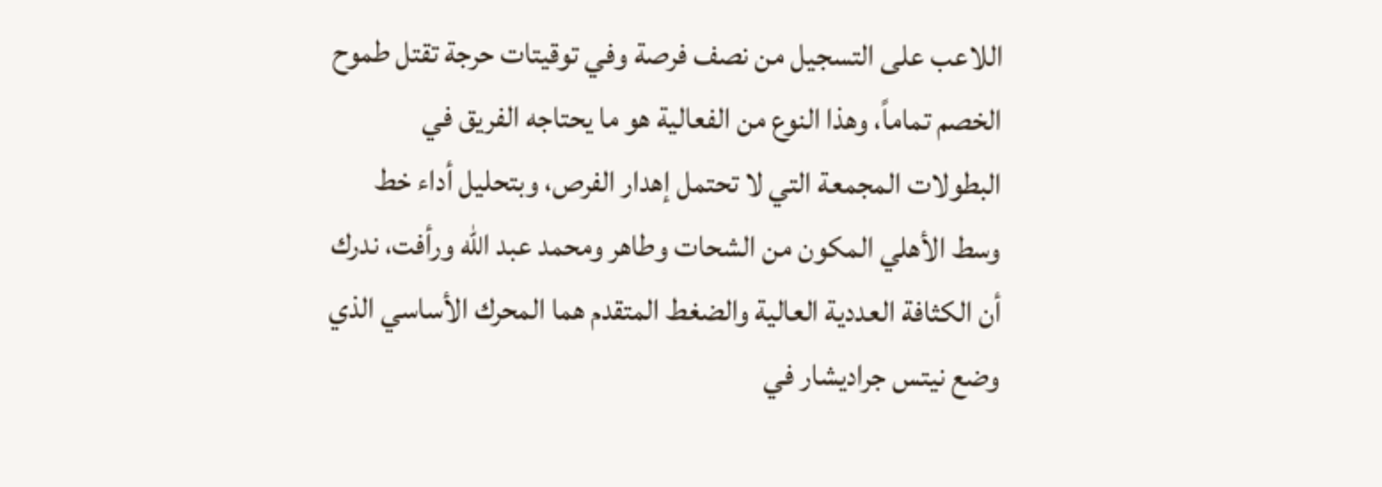اللاعب على التسجيل من نصف فرصة وفي توقيتات حرجة تقتل طموح الخصم تماماً، وهذا النوع من الفعالية هو ما يحتاجه الفريق في البطولات المجمعة التي لا تحتمل إهدار الفرص، وبتحليل أداء خط وسط الأهلي المكون من الشحات وطاهر ومحمد عبد الله ورأفت، ندرك أن الكثافة العددية العالية والضغط المتقدم هما المحرك الأساسي الذي وضع نيتس جراديشار في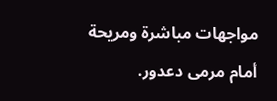مواجهات مباشرة ومريحة أمام مرمى دعدور.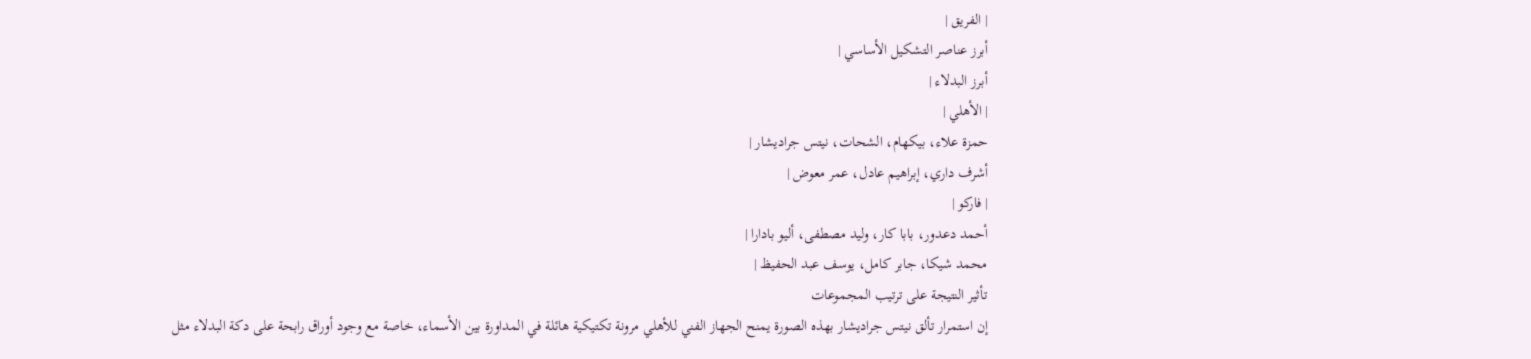| الفريق |
أبرز عناصر التشكيل الأساسي |
أبرز البدلاء |
| الأهلي |
حمزة علاء، بيكهام، الشحات، نيتس جراديشار |
أشرف داري، إبراهيم عادل، عمر معوض |
| فاركو |
أحمد دعدور، بابا كار، وليد مصطفى، أليو بادارا |
محمد شيكا، جابر كامل، يوسف عبد الحفيظ |
تأثير النتيجة على ترتيب المجموعات
إن استمرار تألق نيتس جراديشار بهذه الصورة يمنح الجهاز الفني للأهلي مرونة تكتيكية هائلة في المداورة بين الأسماء، خاصة مع وجود أوراق رابحة على دكة البدلاء مثل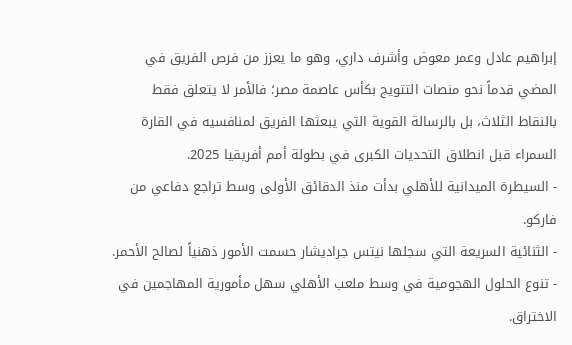إبراهيم عادل وعمر معوض وأشرف داري، وهو ما يعزز من فرص الفريق في المضي قدماً نحو منصات التتويج بكأس عاصمة مصر؛ فالأمر لا يتعلق فقط بالنقاط الثلاث، بل بالرسالة القوية التي يبعثها الفريق لمنافسيه في القارة السمراء قبل انطلاق التحديات الكبرى في بطولة أمم أفريقيا 2025.
- السيطرة الميدانية للأهلي بدأت منذ الدقائق الأولى وسط تراجع دفاعي من فاركو.
- الثنائية السريعة التي سجلها نيتس جراديشار حسمت الأمور ذهنياً لصالح الأحمر.
- تنوع الحلول الهجومية في وسط ملعب الأهلي سهل مأمورية المهاجمين في الاختراق.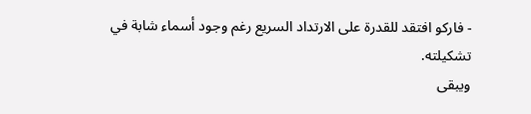- فاركو افتقد للقدرة على الارتداد السريع رغم وجود أسماء شابة في تشكيلته.
ويبقى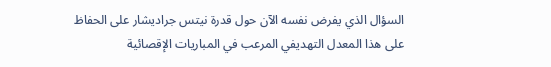السؤال الذي يفرض نفسه الآن حول قدرة نيتس جراديشار على الحفاظ على هذا المعدل التهديفي المرعب في المباريات الإقصائية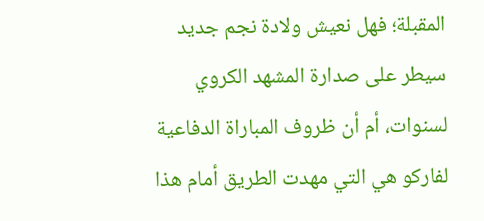المقبلة؛ فهل نعيش ولادة نجم جديد سيطر على صدارة المشهد الكروي لسنوات، أم أن ظروف المباراة الدفاعية لفاركو هي التي مهدت الطريق أمام هذا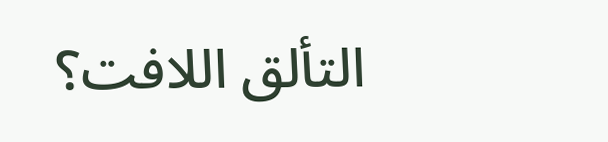التألق اللافت؟